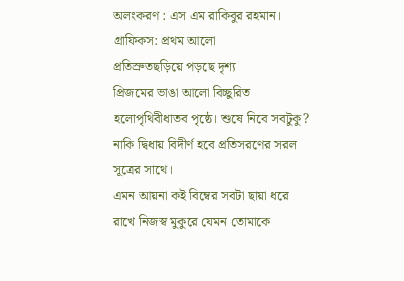অলংকরণ : এস এম রাকিবুর রহমান। গ্রাফিকস: প্রথম আলো
প্রতিস্রুতছড়িয়ে পড়ছে দৃশ্য
প্রিজমের ভাঙা আলো বিচ্ছুরিত হলোপৃথিবীধাতব পৃষ্ঠে। শুষে নিবে সবটুকু? নাকি দ্বিধায় বিদীর্ণ হবে প্রতিসরণের সরল সূত্রের সাথে।
এমন আয়না কই বিম্বের সবটা ছায়া ধরে রাখে নিজস্ব মুকুরে যেমন তোমাকে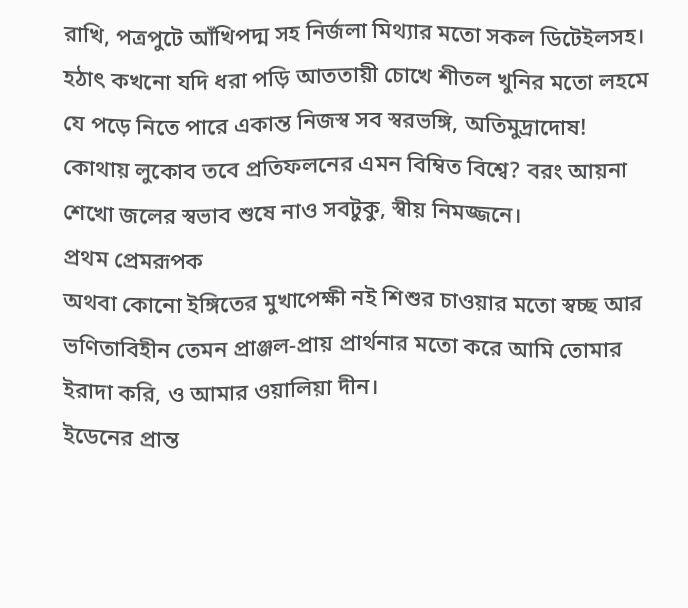রাখি, পত্রপুটে আঁখিপদ্ম সহ নির্জলা মিথ্যার মতো সকল ডিটেইলসহ।
হঠাৎ কখনো যদি ধরা পড়ি আততায়ী চোখে শীতল খুনির মতো লহমে যে পড়ে নিতে পারে একান্ত নিজস্ব সব স্বরভঙ্গি, অতিমুদ্রাদোষ!
কোথায় লুকোব তবে প্রতিফলনের এমন বিম্বিত বিশ্বে? বরং আয়না শেখো জলের স্বভাব শুষে নাও সবটুকু, স্বীয় নিমজ্জনে।
প্রথম প্রেমরূপক
অথবা কোনো ইঙ্গিতের মুখাপেক্ষী নই শিশুর চাওয়ার মতো স্বচ্ছ আর ভণিতাবিহীন তেমন প্রাঞ্জল-প্রায় প্রার্থনার মতো করে আমি তোমার ইরাদা করি, ও আমার ওয়ালিয়া দীন।
ইডেনের প্রান্ত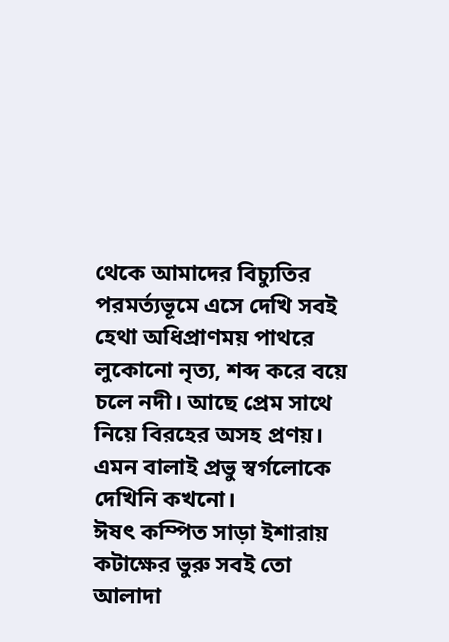থেকে আমাদের বিচ্যুতির পরমর্ত্যভূমে এসে দেখি সবই হেথা অধিপ্রাণময় পাথরে লুকোনো নৃত্য, শব্দ করে বয়ে চলে নদী। আছে প্রেম সাথে নিয়ে বিরহের অসহ প্রণয়। এমন বালাই প্রভু স্বর্গলোকে দেখিনি কখনো।
ঈষৎ কম্পিত সাড়া ইশারায় কটাক্ষের ভুরু সবই তো আলাদা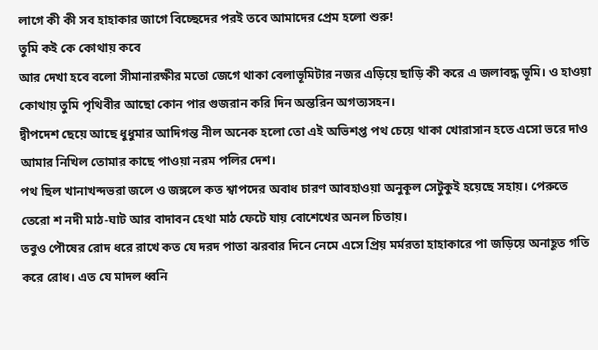লাগে কী কী সব হাহাকার জাগে বিচ্ছেদের পরই তবে আমাদের প্রেম হলো শুরু!
তুমি কই কে কোথায় কবে
আর দেখা হবে বলো সীমানারক্ষীর মতো জেগে থাকা বেলাভূমিটার নজর এড়িয়ে ছাড়ি কী করে এ জলাবদ্ধ ভূমি। ও হাওয়া কোথায় তুমি পৃথিবীর আছো কোন পার গুজরান করি দিন অন্তরিন অগত্যসহন।
দ্বীপদেশ ছেয়ে আছে ধুধুমার আদিগন্ত নীল অনেক হলো তো এই অভিশপ্ত পথ চেয়ে থাকা খোরাসান হতে এসো ভরে দাও আমার নিখিল তোমার কাছে পাওয়া নরম পলির দেশ।
পথ ছিল খানাখন্দভরা জলে ও জঙ্গলে কত শ্বাপদের অবাধ চারণ আবহাওয়া অনুকূল সেটুকুই হয়েছে সহায়। পেরুতে তেরো শ নদী মাঠ-ঘাট আর বাদাবন হেথা মাঠ ফেটে যায় বোশেখের অনল চিতায়।
তবুও পৌষের রোদ ধরে রাখে কত যে দরদ পাতা ঝরবার দিনে নেমে এসে প্রিয় মর্মরতা হাহাকারে পা জড়িয়ে অনাহূত গতি করে রোধ। এত যে মাদল ধ্বনি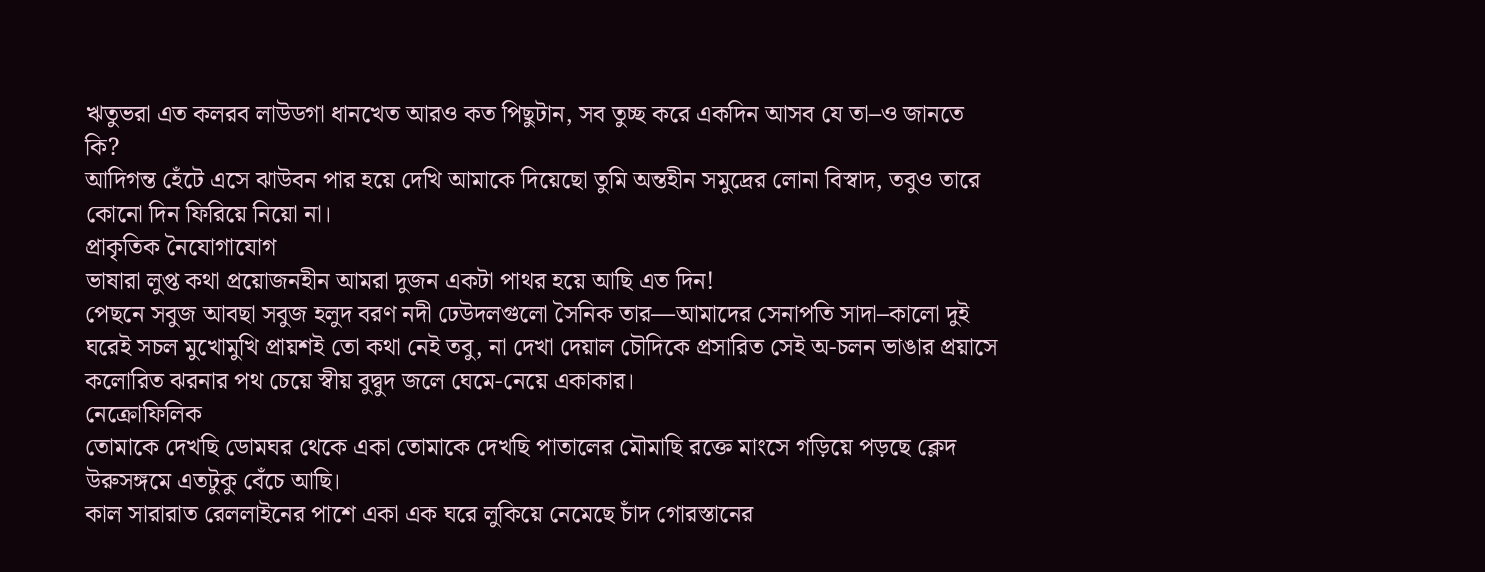ঋতুভরা এত কলরব লাউডগা ধানখেত আরও কত পিছুটান, সব তুচ্ছ করে একদিন আসব যে তা–ও জানতে কি?
আদিগন্ত হেঁটে এসে ঝাউবন পার হয়ে দেখি আমাকে দিয়েছো তুমি অন্তহীন সমুদ্রের লোনা বিস্বাদ, তবুও তারে কোনো দিন ফিরিয়ে নিয়ো না।
প্রাকৃতিক নৈযোগাযোগ
ভাষারা লুপ্ত কথা প্রয়োজনহীন আমরা দুজন একটা পাথর হয়ে আছি এত দিন!
পেছনে সবুজ আবছা সবুজ হলুদ বরণ নদী ঢেউদলগুলো সৈনিক তার—আমাদের সেনাপতি সাদা–কালো দুই ঘরেই সচল মুখোমুখি প্রায়শই তো কথা নেই তবু, না দেখা দেয়াল চৌদিকে প্রসারিত সেই অ-চলন ভাঙার প্রয়াসে কলোরিত ঝরনার পথ চেয়ে স্বীয় বুদ্বুদ জলে ঘেমে-নেয়ে একাকার।
নেক্রোফিলিক
তোমাকে দেখছি ডোমঘর থেকে একা তোমাকে দেখছি পাতালের মৌমাছি রক্তে মাংসে গড়িয়ে পড়ছে ক্লেদ উরুসঙ্গমে এতটুকু বেঁচে আছি।
কাল সারারাত রেললাইনের পাশে একা এক ঘরে লুকিয়ে নেমেছে চাঁদ গোরস্তানের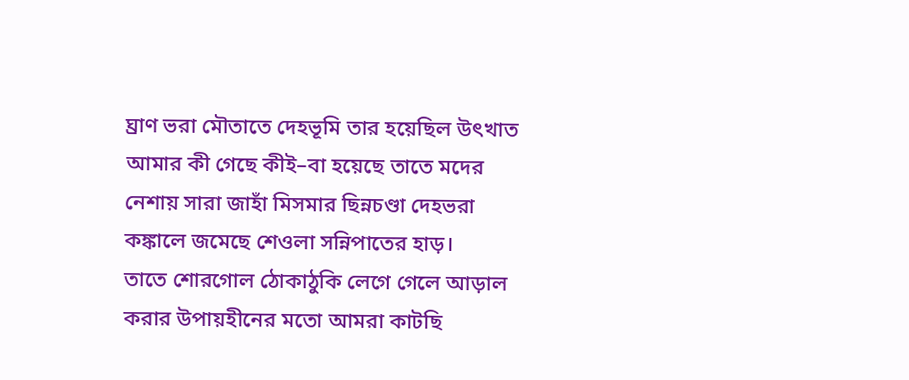ঘ্রাণ ভরা মৌতাতে দেহভূমি তার হয়েছিল উৎখাত আমার কী গেছে কীই–বা হয়েছে তাতে মদের নেশায় সারা জাহাঁ মিসমার ছিন্নচণ্ডা দেহভরা কঙ্কালে জমেছে শেওলা সন্নিপাতের হাড়।
তাতে শোরগোল ঠোকাঠুকি লেগে গেলে আড়াল করার উপায়হীনের মতো আমরা কাটছি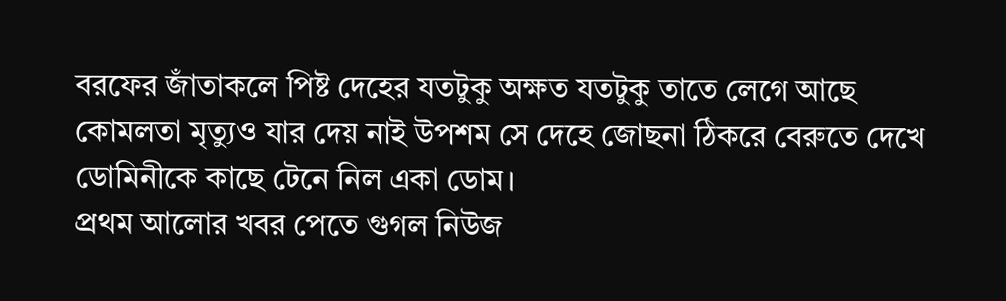বরফের জাঁতাকলে পিষ্ট দেহের যতটুকু অক্ষত যতটুকু তাতে লেগে আছে কোমলতা মৃত্যুও যার দেয় নাই উপশম সে দেহে জোছনা ঠিকরে বেরুতে দেখে ডোমিনীকে কাছে টেনে নিল একা ডোম।
প্রথম আলোর খবর পেতে গুগল নিউজ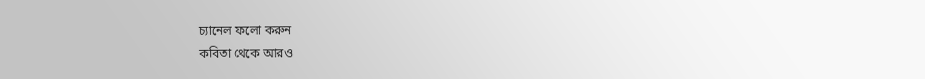চ্যানেল ফলো করুন
কবিতা থেকে আরও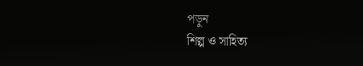পড়ুন
শিল্প ও সাহিত্য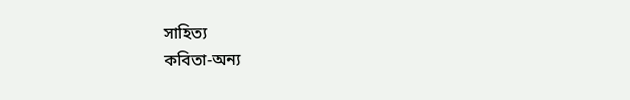সাহিত্য
কবিতা-অন্য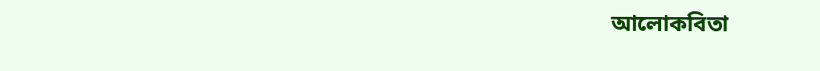আলোকবিতা